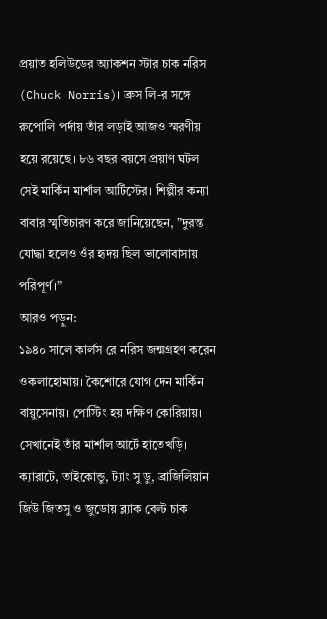প্রয়াত হলিউডের অ্যাকশন স্টার চাক নরিস (Chuck Norris)। ব্রুস লি-র সঙ্গে রুপোলি পর্দায় তাঁর লড়াই আজও স্মরণীয় হয়ে রয়েছে। ৮৬ বছর বয়সে প্রয়াণ ঘটল সেই মার্কিন মার্শাল আর্টিস্টের। শিল্পীর কন্যা বাবার স্মৃতিচারণ করে জানিয়েছেন, ”দুরন্ত যোদ্ধা হলেও ওঁর হৃদয় ছিল ভালোবাসায় পরিপূর্ণ।”
আরও পড়ুন:
১৯৪০ সালে কার্লস রে নরিস জন্মগ্রহণ করেন ওকলাহোমায়। কৈশোরে যোগ দেন মার্কিন বায়ুসেনায়। পোস্টিং হয় দক্ষিণ কোরিয়ায়। সেখানেই তাঁর মার্শাল আর্টে হাতেখড়ি। ক্যারাটে, তাইকোন্ডু, ট্যাং সু ডু, ব্রাজিলিয়ান জিউ জিতসু ও জুডোয় ব্ল্যাক বেল্ট চাক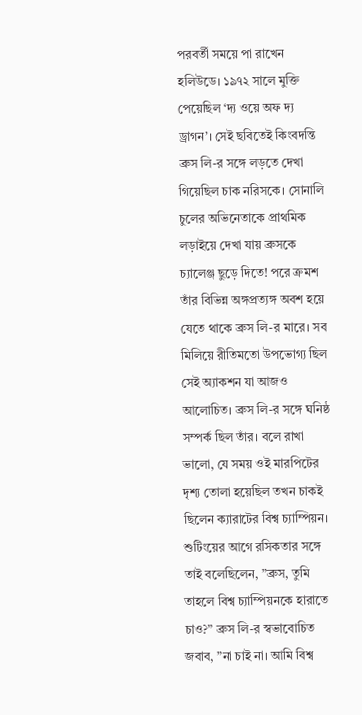পরবর্তী সময়ে পা রাখেন হলিউডে। ১৯৭২ সালে মুক্তি পেয়েছিল ‘দ্য ওয়ে অফ দ্য ড্রাগন’। সেই ছবিতেই কিংবদন্তি ব্রুস লি-র সঙ্গে লড়তে দেখা গিয়েছিল চাক নরিসকে। সোনালি চুলের অভিনেতাকে প্রাথমিক লড়াইয়ে দেখা যায় ব্রুসকে চ্যালেঞ্জ ছুড়ে দিতে! পরে ক্রমশ তাঁর বিভিন্ন অঙ্গপ্রত্যঙ্গ অবশ হয়ে যেতে থাকে ব্রুস লি-র মারে। সব মিলিয়ে রীতিমতো উপভোগ্য ছিল সেই অ্যাকশন যা আজও আলোচিত। ব্রুস লি-র সঙ্গে ঘনিষ্ঠ সম্পর্ক ছিল তাঁর। বলে রাখা ভালো, যে সময় ওই মারপিটের দৃশ্য তোলা হয়েছিল তখন চাকই ছিলেন ক্যারাটের বিশ্ব চ্যাম্পিয়ন। শুটিংয়ের আগে রসিকতার সঙ্গে তাই বলেছিলেন, ”ব্রুস, তুমি তাহলে বিশ্ব চ্যাম্পিয়নকে হারাতে চাও?” ব্রুস লি-র স্বভাবোচিত জবাব, ”না চাই না। আমি বিশ্ব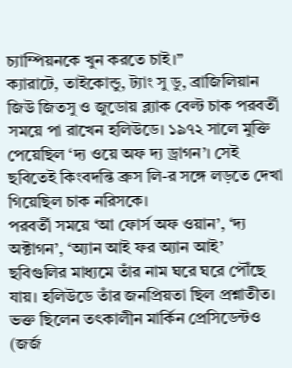চ্যাম্পিয়নকে খুন করতে চাই।”
ক্যারাটে, তাইকোন্ডু, ট্যাং সু ডু, ব্রাজিলিয়ান জিউ জিতসু ও জুডোয় ব্ল্যাক বেল্ট চাক পরবর্তী সময়ে পা রাখেন হলিউডে। ১৯৭২ সালে মুক্তি পেয়েছিল ‘দ্য ওয়ে অফ দ্য ড্রাগন’। সেই ছবিতেই কিংবদন্তি ব্রুস লি-র সঙ্গে লড়তে দেখা গিয়েছিল চাক নরিসকে।
পরবর্তী সময়ে ‘আ ফোর্স অফ ওয়ান’, ‘দ্য অক্টাগন’, ‘অ্যান আই ফর অ্যান আই’ ছবিগুলির মাধ্যমে তাঁর নাম ঘরে ঘরে পৌঁছে যায়। হলিউডে তাঁর জনপ্রিয়তা ছিল প্রশ্নাতীত। ভক্ত ছিলেন তৎকালীন মার্কিন প্রেসিডেন্টও (জর্জ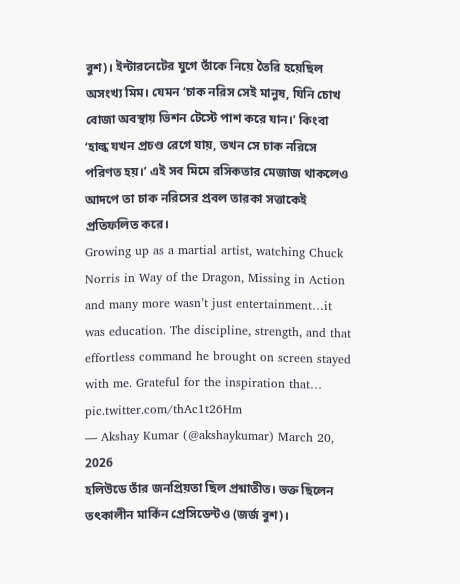বুশ)। ইন্টারনেটের যুগে তাঁকে নিয়ে তৈরি হয়েছিল অসংখ্য মিম। যেমন ‘চাক নরিস সেই মানুষ, যিনি চোখ বোজা অবস্থায় ভিশন টেস্টে পাশ করে যান।’ কিংবা ‘হাল্ক যখন প্রচণ্ড রেগে যায়, তখন সে চাক নরিসে পরিণত হয়।’ এই সব মিমে রসিকতার মেজাজ থাকলেও আদপে তা চাক নরিসের প্রবল তারকা সত্তাকেই প্রতিফলিত করে।
Growing up as a martial artist, watching Chuck Norris in Way of the Dragon, Missing in Action and many more wasn’t just entertainment…it was education. The discipline, strength, and that effortless command he brought on screen stayed with me. Grateful for the inspiration that… pic.twitter.com/thAc1t26Hm
— Akshay Kumar (@akshaykumar) March 20, 2026
হলিউডে তাঁর জনপ্রিয়তা ছিল প্রশ্নাতীত। ভক্ত ছিলেন তৎকালীন মার্কিন প্রেসিডেন্টও (জর্জ বুশ)।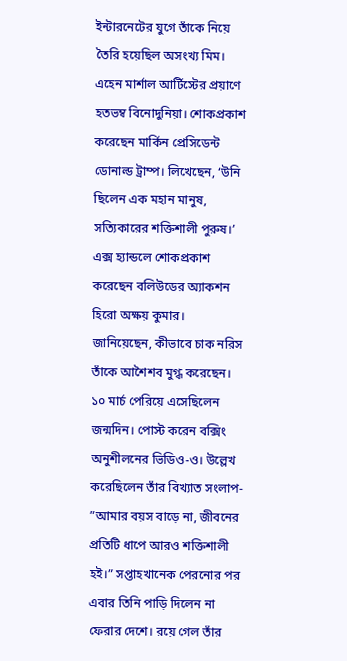ইন্টারনেটের যুগে তাঁকে নিয়ে তৈরি হয়েছিল অসংখ্য মিম।
এহেন মার্শাল আর্টিস্টের প্রয়াণে হতভম্ব বিনোদুনিয়া। শোকপ্রকাশ করেছেন মার্কিন প্রেসিডেন্ট ডোনাল্ড ট্রাম্প। লিখেছেন, ‘উনি ছিলেন এক মহান মানুষ, সত্যিকারের শক্তিশালী পুরুষ।’ এক্স হ্যান্ডলে শোকপ্রকাশ করেছেন বলিউডের অ্যাকশন হিরো অক্ষয় কুমার। জানিয়েছেন, কীভাবে চাক নরিস তাঁকে আশৈশব মুগ্ধ করেছেন।
১০ মার্চ পেরিয়ে এসেছিলেন জন্মদিন। পোস্ট করেন বক্সিং অনুশীলনের ভিডিও-ও। উল্লেখ করেছিলেন তাঁর বিখ্যাত সংলাপ- ”আমার বয়স বাড়ে না, জীবনের প্রতিটি ধাপে আরও শক্তিশালী হই।” সপ্তাহখানেক পেরনোর পর এবার তিনি পাড়ি দিলেন না ফেরার দেশে। রয়ে গেল তাঁর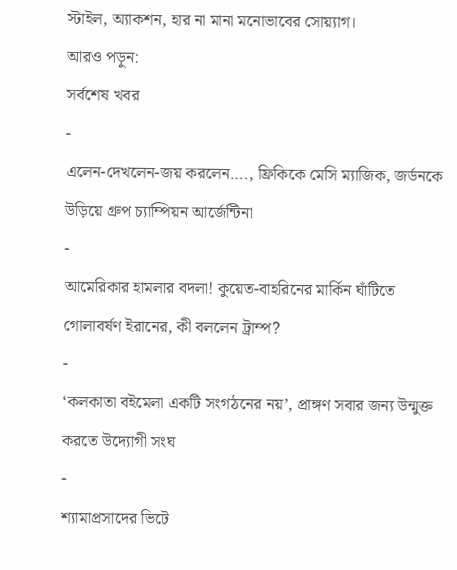স্টাইল, অ্যাকশন, হার না মানা মনোভাবের সোয়্যাগ।
আরও পড়ুন:
সর্বশেষ খবর
-
এলেন-দেখলেন-জয় করলেন…., ফ্রিকিকে মেসি ম্যাজিক, জর্ডনকে উড়িয়ে গ্রুপ চ্যাম্পিয়ন আর্জেন্টিনা
-
আমেরিকার হামলার বদলা! কুয়েত-বাহরিনের মার্কিন ঘাঁটিতে গোলাবর্ষণ ইরানের, কী বললেন ট্রাম্প?
-
‘কলকাতা বইমেলা একটি সংগঠনের নয়’, প্রাঙ্গণ সবার জন্য উন্মুক্ত করতে উদ্যোগী সংঘ
-
শ্যামাপ্রসাদের ভিটে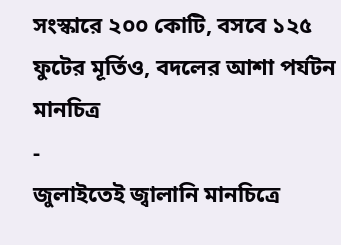সংস্কারে ২০০ কোটি, বসবে ১২৫ ফুটের মূর্তিও, বদলের আশা পর্যটন মানচিত্র
-
জুলাইতেই জ্বালানি মানচিত্রে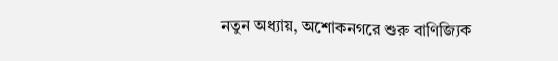নতুন অধ্যায়, অশোকনগরে শুরু বাণিজ্যিক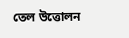তেল উত্তোলন